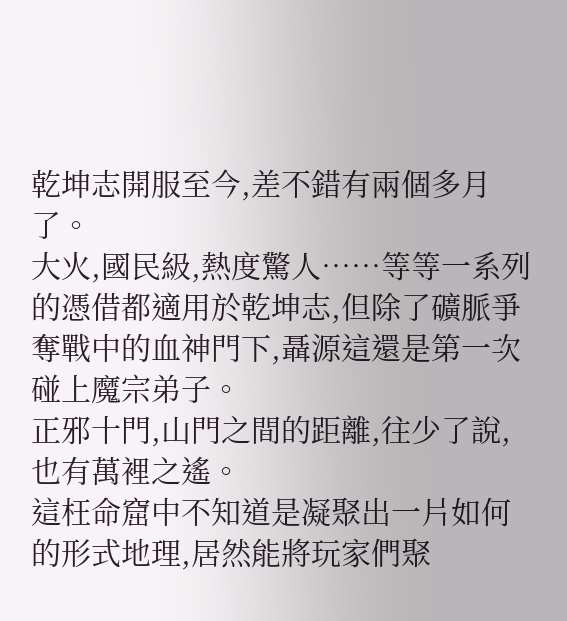乾坤志開服至今,差不錯有兩個多月了。
大火,國民級,熱度驚人……等等一系列的憑借都適用於乾坤志,但除了礦脈爭奪戰中的血神門下,聶源這還是第一次碰上魔宗弟子。
正邪十門,山門之間的距離,往少了說,也有萬裡之遙。
這枉命窟中不知道是凝聚出一片如何的形式地理,居然能將玩家們聚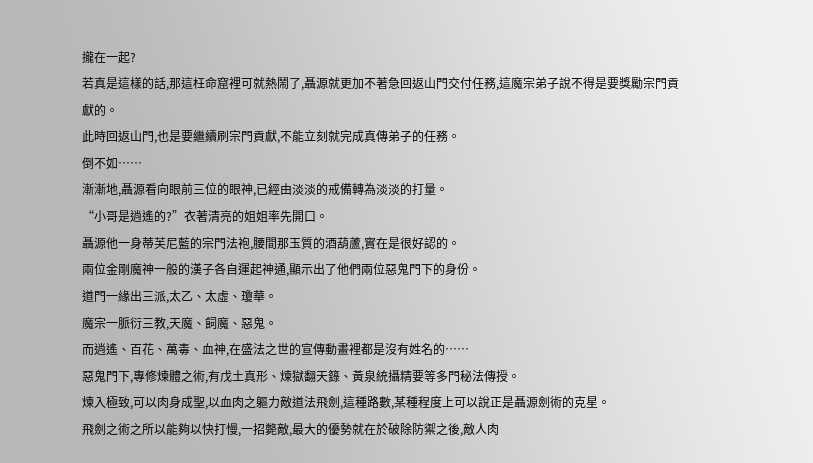攏在一起?
若真是這樣的話,那這枉命窟裡可就熱鬧了,聶源就更加不著急回返山門交付任務,這魔宗弟子說不得是要獎勵宗門貢獻的。
此時回返山門,也是要繼續刷宗門貢獻,不能立刻就完成真傳弟子的任務。
倒不如……
漸漸地,聶源看向眼前三位的眼神,已經由淡淡的戒備轉為淡淡的打量。
“小哥是逍遙的?”衣著清亮的姐姐率先開口。
聶源他一身蒂芙尼藍的宗門法袍,腰間那玉質的酒葫蘆,實在是很好認的。
兩位金剛魔神一般的漢子各自運起神通,顯示出了他們兩位惡鬼門下的身份。
道門一緣出三派,太乙、太虛、瓊華。
魔宗一脈衍三教,天魔、飼魔、惡鬼。
而逍遙、百花、萬毒、血神,在盛法之世的宣傳動畫裡都是沒有姓名的……
惡鬼門下,專修煉體之術,有戊土真形、煉獄翻天籙、黃泉統攝精要等多門秘法傳授。
煉入極致,可以肉身成聖,以血肉之軀力敵道法飛劍,這種路數,某種程度上可以說正是聶源劍術的克星。
飛劍之術之所以能夠以快打慢,一招斃敵,最大的優勢就在於破除防禦之後,敵人肉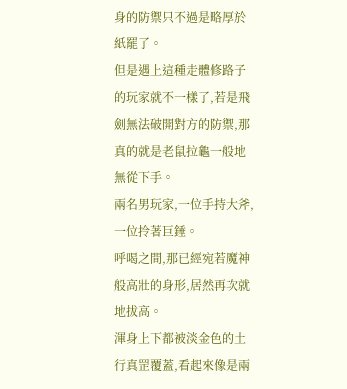身的防禦只不過是略厚於紙罷了。
但是遇上這種走體修路子的玩家就不一樣了,若是飛劍無法破開對方的防禦,那真的就是老鼠拉龜一般地無從下手。
兩名男玩家,一位手持大斧,一位拎著巨錘。
呼喝之間,那已經宛若魔神般高壯的身形,居然再次就地拔高。
渾身上下都被淡金色的土行真罡覆蓋,看起來像是兩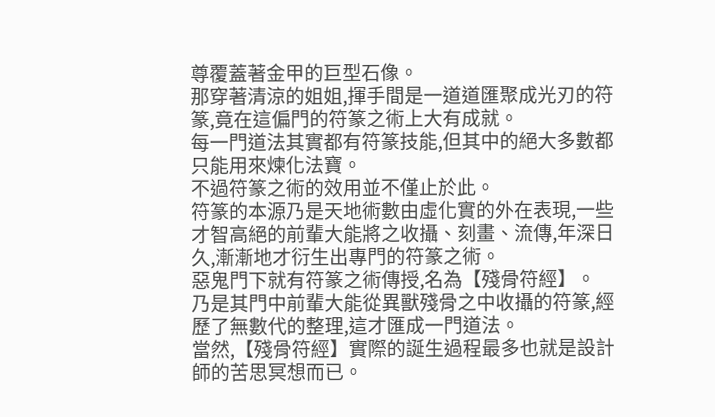尊覆蓋著金甲的巨型石像。
那穿著清涼的姐姐,揮手間是一道道匯聚成光刃的符篆,竟在這偏門的符篆之術上大有成就。
每一門道法其實都有符篆技能,但其中的絕大多數都只能用來煉化法寶。
不過符篆之術的效用並不僅止於此。
符篆的本源乃是天地術數由虛化實的外在表現,一些才智高絕的前輩大能將之收攝、刻畫、流傳,年深日久,漸漸地才衍生出專門的符篆之術。
惡鬼門下就有符篆之術傳授,名為【殘骨符經】。
乃是其門中前輩大能從異獸殘骨之中收攝的符篆,經歷了無數代的整理,這才匯成一門道法。
當然,【殘骨符經】實際的誕生過程最多也就是設計師的苦思冥想而已。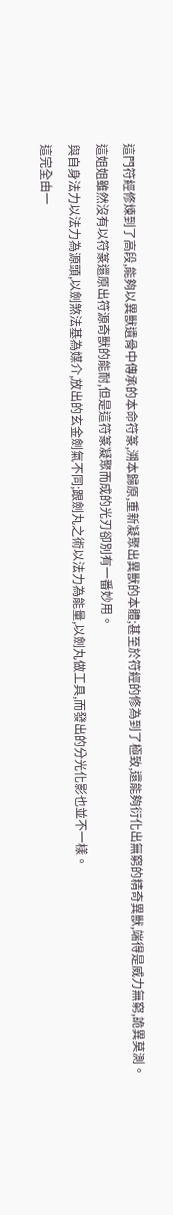這門符經修煉到了高段,能夠以異獸遺骨中傳承的本命符篆,溯本歸原,重新凝聚出異獸的本體;甚至於符經的修為到了極致,還能夠衍化出無窮的精奇異獸,端得是威力無窮,詭異莫測。
這姐姐雖然沒有以符篆還原出符源奇獸的能耐,但是這符篆凝聚而成的光刃卻別有一番妙用。
與自身法力以法力為源頭,以劍煞法基為媒介,放出的玄金劍氣不同;跟劍丸之術以法力為能量,以劍丸做工具,而發出的分光化影也並不一樣。
這完全由一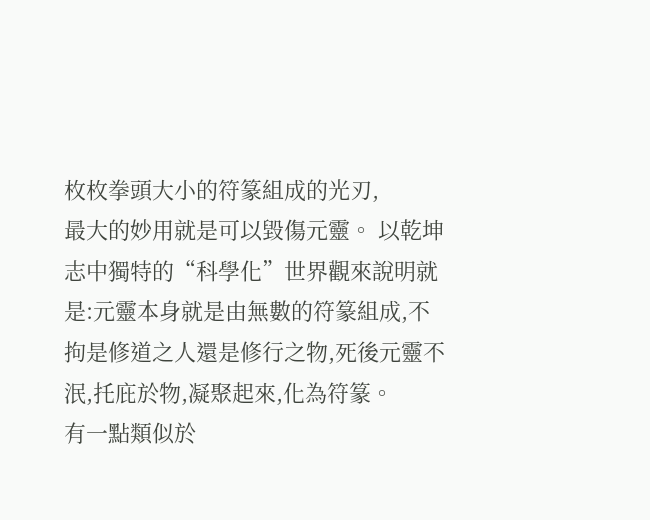枚枚拳頭大小的符篆組成的光刃,
最大的妙用就是可以毀傷元靈。 以乾坤志中獨特的“科學化”世界觀來說明就是:元靈本身就是由無數的符篆組成,不拘是修道之人還是修行之物,死後元靈不泯,托庇於物,凝聚起來,化為符篆。
有一點類似於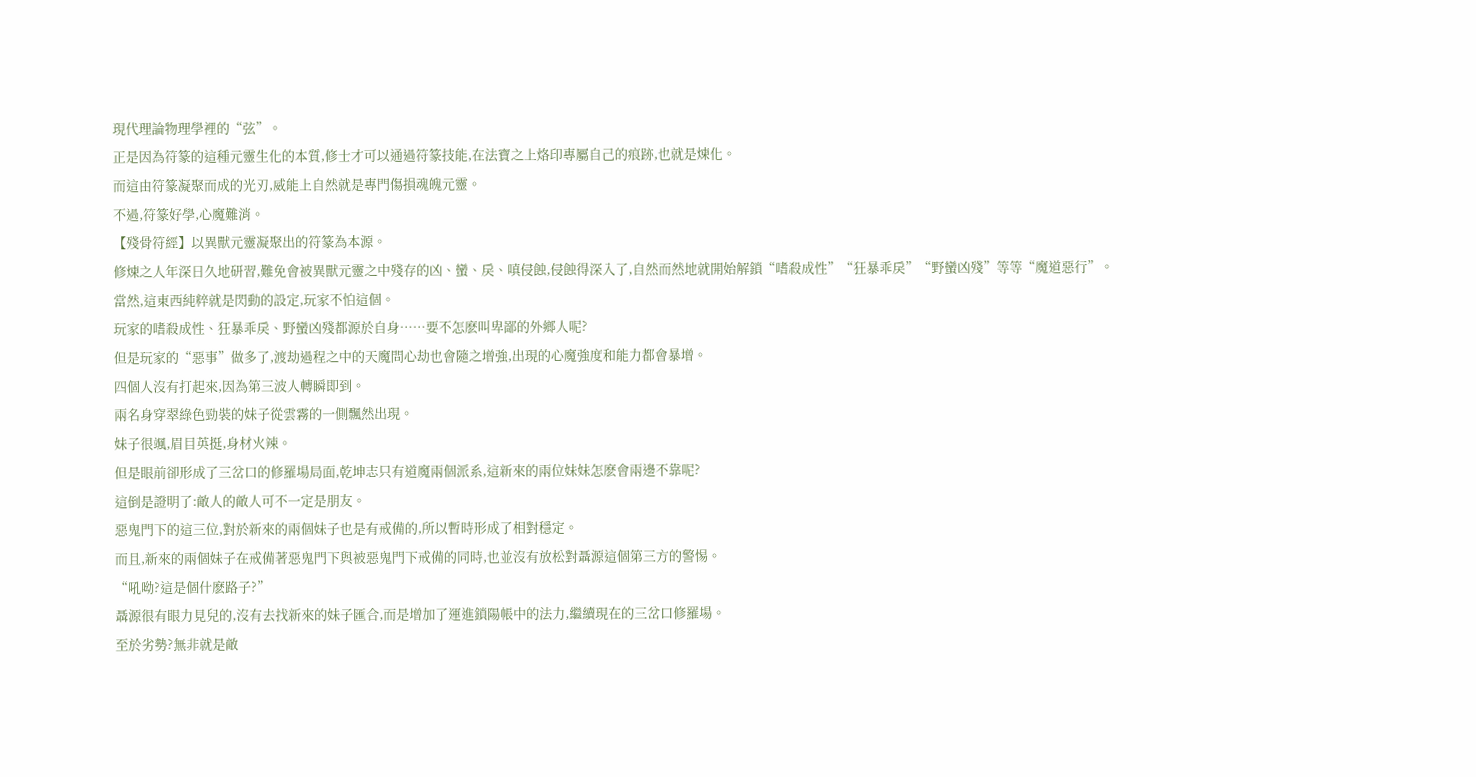現代理論物理學裡的“弦”。
正是因為符篆的這種元靈生化的本質,修士才可以通過符篆技能,在法寶之上烙印專屬自己的痕跡,也就是煉化。
而這由符篆凝聚而成的光刃,威能上自然就是專門傷損魂魄元靈。
不過,符篆好學,心魔難消。
【殘骨符經】以異獸元靈凝聚出的符篆為本源。
修煉之人年深日久地研習,難免會被異獸元靈之中殘存的凶、蠻、戾、嗔侵蝕,侵蝕得深入了,自然而然地就開始解鎖“嗜殺成性”“狂暴乖戾”“野蠻凶殘”等等“魔道惡行”。
當然,這東西純粹就是閃動的設定,玩家不怕這個。
玩家的嗜殺成性、狂暴乖戾、野蠻凶殘都源於自身……要不怎麽叫卑鄙的外鄉人呢?
但是玩家的“惡事”做多了,渡劫過程之中的天魔問心劫也會隨之增強,出現的心魔強度和能力都會暴增。
四個人沒有打起來,因為第三波人轉瞬即到。
兩名身穿翠綠色勁裝的妹子從雲霧的一側飄然出現。
妹子很颯,眉目英挺,身材火辣。
但是眼前卻形成了三岔口的修羅場局面,乾坤志只有道魔兩個派系,這新來的兩位妹妹怎麽會兩邊不靠呢?
這倒是證明了:敵人的敵人可不一定是朋友。
惡鬼門下的這三位,對於新來的兩個妹子也是有戒備的,所以暫時形成了相對穩定。
而且,新來的兩個妹子在戒備著惡鬼門下與被惡鬼門下戒備的同時,也並沒有放松對聶源這個第三方的警惕。
“吼呦?這是個什麽路子?”
聶源很有眼力見兒的,沒有去找新來的妹子匯合,而是增加了運進鎖陽帳中的法力,繼續現在的三岔口修羅場。
至於劣勢?無非就是敵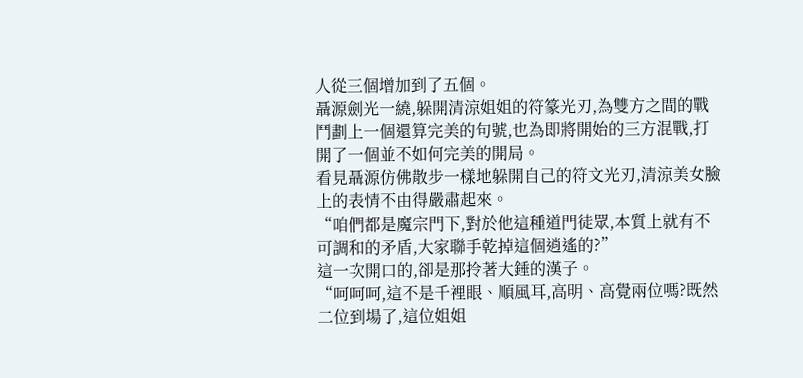人從三個增加到了五個。
聶源劍光一繞,躲開清涼姐姐的符篆光刃,為雙方之間的戰鬥劃上一個還算完美的句號,也為即將開始的三方混戰,打開了一個並不如何完美的開局。
看見聶源仿佛散步一樣地躲開自己的符文光刃,清涼美女臉上的表情不由得嚴肅起來。
“咱們都是魔宗門下,對於他這種道門徒眾,本質上就有不可調和的矛盾,大家聯手乾掉這個逍遙的?”
這一次開口的,卻是那拎著大錘的漢子。
“呵呵呵,這不是千裡眼、順風耳,高明、高覺兩位嗎?既然二位到場了,這位姐姐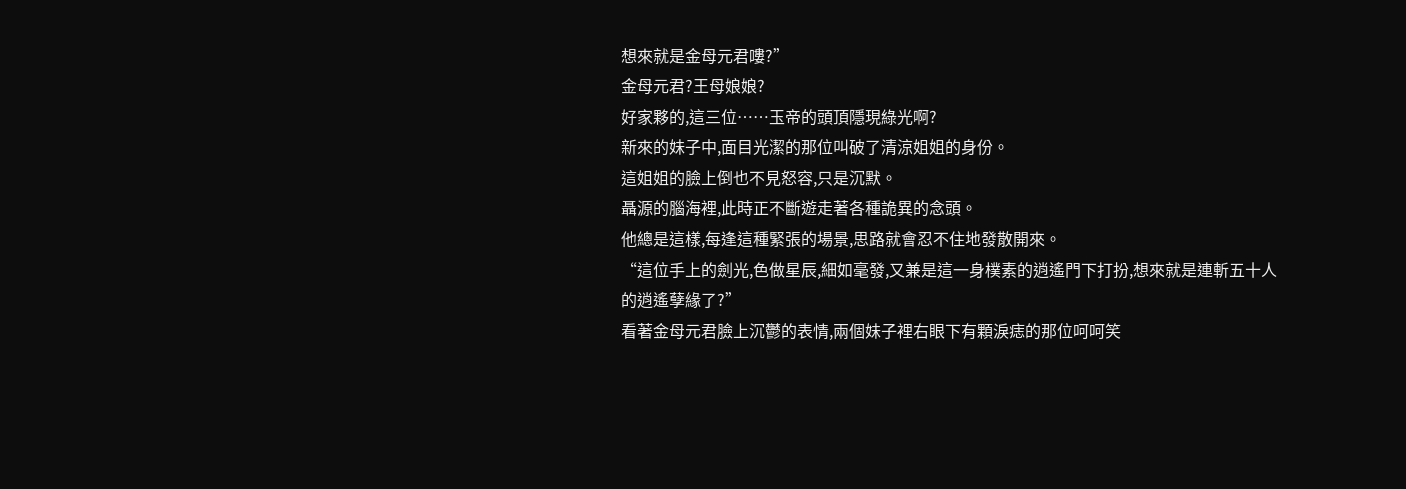想來就是金母元君嘍?”
金母元君?王母娘娘?
好家夥的,這三位……玉帝的頭頂隱現綠光啊?
新來的妹子中,面目光潔的那位叫破了清涼姐姐的身份。
這姐姐的臉上倒也不見怒容,只是沉默。
聶源的腦海裡,此時正不斷遊走著各種詭異的念頭。
他總是這樣,每逢這種緊張的場景,思路就會忍不住地發散開來。
“這位手上的劍光,色做星辰,細如毫發,又兼是這一身樸素的逍遙門下打扮,想來就是連斬五十人的逍遙孽緣了?”
看著金母元君臉上沉鬱的表情,兩個妹子裡右眼下有顆淚痣的那位呵呵笑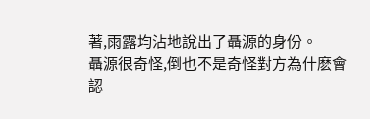著,雨露均沾地說出了聶源的身份。
聶源很奇怪,倒也不是奇怪對方為什麽會認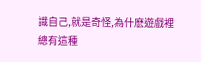識自己,就是奇怪,為什麽遊戲裡總有這種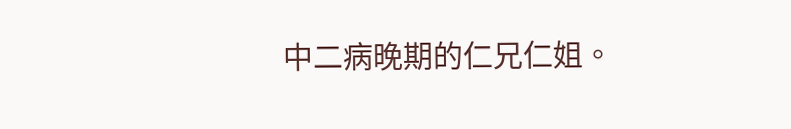中二病晚期的仁兄仁姐。